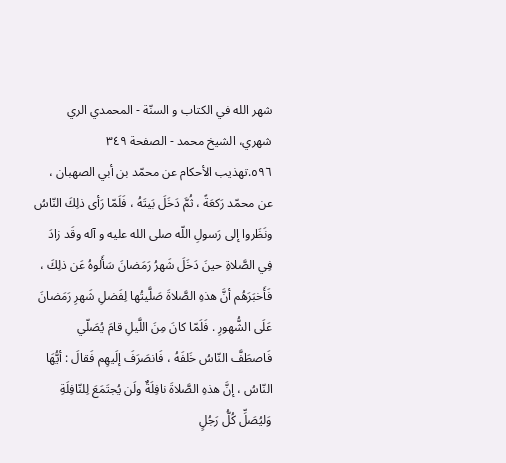شهر الله في الكتاب و السنّة - المحمدي الري شهري، الشيخ محمد - الصفحة ٣٤٩
٥٩٦.تهذيب الأحكام عن محمّد بن أبي الصهبان ، عن محمّد رَكعَةً ، ثُمَّ دَخَلَ بَيتَهُ ، فَلَمّا رَأى ذلِكَ النّاسُ ونَظَروا إلى رَسولِ اللّه صلى الله عليه و آله وقَد زادَ فِي الصَّلاةِ حينَ دَخَلَ شَهرُ رَمَضانَ سَأَلوهُ عَن ذلِكَ ، فَأَخبَرَهُم أنَّ هذهِ الصَّلاةَ صَلَّيتُها لِفَضلِ شَهرِ رَمَضانَ عَلَى الشُّهورِ . فَلَمّا كانَ مِنَ اللَّيلِ قامَ يُصَلّي فَاصطَفَّ النّاسُ خَلفَهُ ، فَانصَرَفَ إلَيهِم فَقالَ : أيُّهَا النّاسُ ، إنَّ هذهِ الصَّلاةَ نافِلَةٌ ولَن يُجتَمَعَ لِلنّافِلَةِ وَليُصَلِّ كُلُّ رَجُلٍ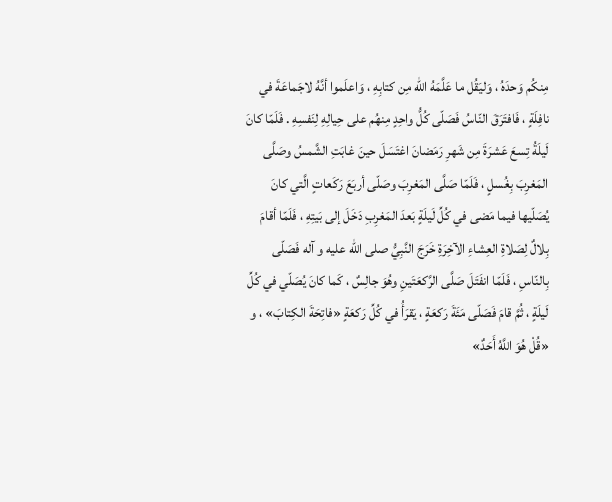مِنكُم وَحدَهُ ، وَليَقُل ما عَلَّمَهُ اللّه مِن كتابِهِ ، وَاعلَموا أنَّهُ لاجَماعَةَ في نافِلَةٍ ، فَافتَرَقَ النّاسُ فَصَلّى كُلُّ واحِدٍ مِنهُم على حِيالِهِ لِنَفسِهِ . فَلَمّا كانَ لَيلَةُ تِسعَ عَشرَةَ مِن شَهرِ رَمَضانَ اغتَسَلَ حينَ غابَتِ الشَّمسُ وصَلَّى المَغرِبَ بِغُسلٍ ، فَلَمّا صَلَّى المَغرِبَ وصَلّى أربَعَ رَكَعاتٍ الَّتي كانَ يُصَلّيها فيما مَضى في كُلِّ لَيلَةٍ بَعدَ المَغرِبِ دَخَلَ إلى بَيتِهِ ، فَلَمّا أقامَ بِلالٌ لِصَلاةِ العِشاءِ الآخِرَةِ خَرَجَ النَّبِيُّ صلى الله عليه و آله فَصَلّى بِالنّاسِ ، فَلَمّا انفَتَلَ صَلَّى الرَّكعَتَينِ وهُوَ جالِسٌ ، كَما كانَ يُصَلّي في كُلِّ لَيلَةٍ ، ثُمَّ قامَ فَصَلّى مَئَةَ رَكعَةٍ ، يَقرَأُ في كُلِّ رَكعَةٍ «فاتِحَةَ الكِتابَ» ، و «قُلْ هُوَ اللَّهُ أَحَدٌ»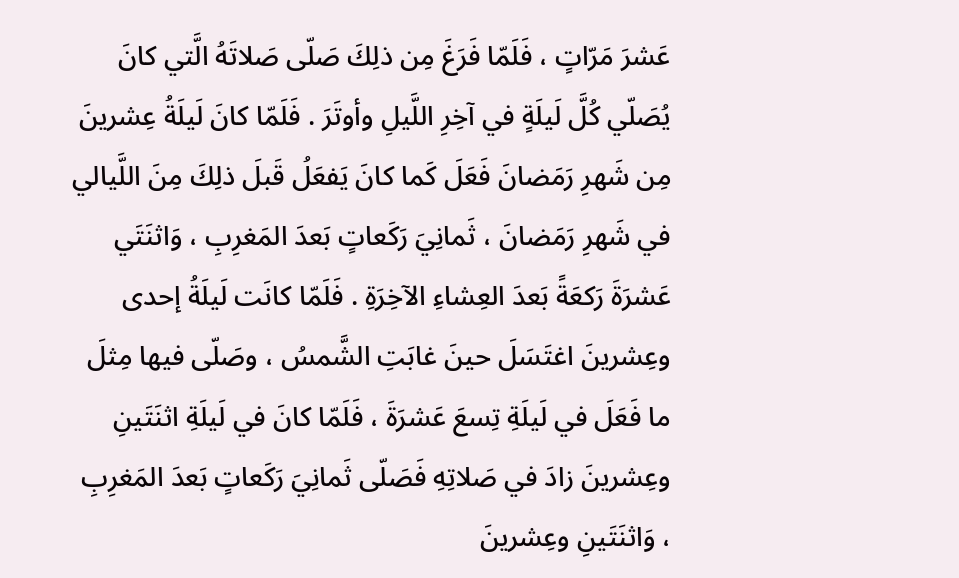عَشرَ مَرّاتٍ ، فَلَمّا فَرَغَ مِن ذلِكَ صَلّى صَلاتَهُ الَّتي كانَ يُصَلّي كُلَّ لَيلَةٍ في آخِرِ اللَّيلِ وأوتَرَ . فَلَمّا كانَ لَيلَةُ عِشرينَ مِن شَهرِ رَمَضانَ فَعَلَ كَما كانَ يَفعَلُ قَبلَ ذلِكَ مِنَ اللَّيالي في شَهرِ رَمَضانَ ، ثَمانِيَ رَكَعاتٍ بَعدَ المَغرِبِ ، وَاثنَتَي عَشرَةَ رَكعَةً بَعدَ العِشاءِ الآخِرَةِ . فَلَمّا كانَت لَيلَةُ إحدى وعِشرينَ اغتَسَلَ حينَ غابَتِ الشَّمسُ ، وصَلّى فيها مِثلَ ما فَعَلَ في لَيلَةِ تِسعَ عَشرَةَ ، فَلَمّا كانَ في لَيلَةِ اثنَتَينِ وعِشرينَ زادَ في صَلاتِهِ فَصَلّى ثَمانِيَ رَكَعاتٍ بَعدَ المَغرِبِ ، وَاثنَتَينِ وعِشرينَ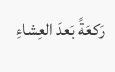رَكعَةً بَعدَ العِشاءِ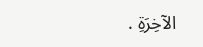الآخِرَةِ .